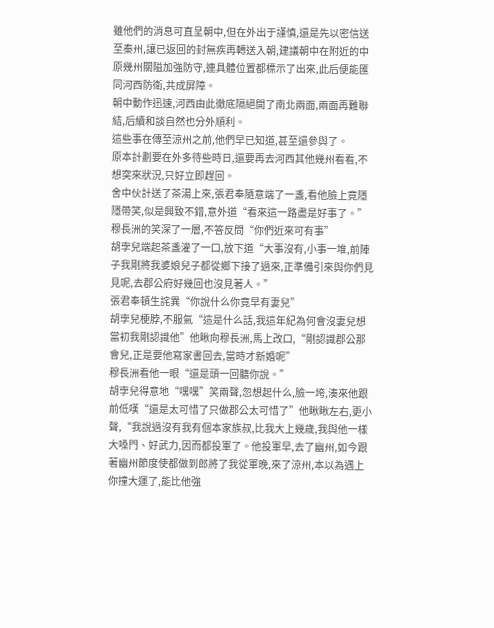雖他們的消息可直呈朝中,但在外出于謹慎,還是先以密信送至秦州,讓已返回的封無疾再轉送入朝,建議朝中在附近的中原幾州關隘加強防守,連具體位置都標示了出來,此后便能匯同河西防衛,共成屏障。
朝中動作迅速,河西由此徹底隔絕開了南北兩面,兩面再難聯結,后續和談自然也分外順利。
這些事在傳至涼州之前,他們早已知道,甚至還參與了。
原本計劃要在外多待些時日,還要再去河西其他幾州看看,不想突來狀況,只好立即趕回。
舍中伙計送了茶湯上來,張君奉隨意端了一盞,看他臉上竟隱隱帶笑,似是興致不錯,意外道“看來這一路盡是好事了。”
穆長洲的笑深了一層,不答反問“你們近來可有事”
胡孛兒端起茶盞灌了一口,放下道“大事沒有,小事一堆,前陣子我剛將我婆娘兒子都從鄉下接了過來,正準備引來與你們見見呢,去郡公府好幾回也沒見著人。”
張君奉頓生詫異“你說什么你竟早有妻兒”
胡孛兒梗脖,不服氣“這是什么話,我這年紀為何會沒妻兒想當初我剛認識他”他瞅向穆長洲,馬上改口,“剛認識郡公那會兒,正是要他寫家書回去,當時才新婚呢”
穆長洲看他一眼“還是頭一回聽你說。”
胡孛兒得意地“嘿嘿”笑兩聲,忽想起什么,臉一垮,湊來他跟前低嘆“還是太可惜了只做郡公太可惜了”他瞅瞅左右,更小聲,“我說過沒有我有個本家族叔,比我大上幾歲,我與他一樣大嗓門、好武力,因而都投軍了。他投軍早,去了幽州,如今跟著幽州節度使都做到郎將了我從軍晚,來了涼州,本以為遇上你撞大運了,能比他強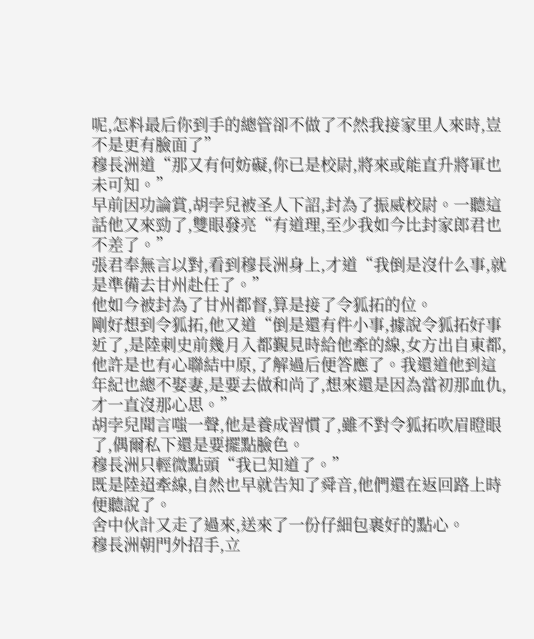呢,怎料最后你到手的總管卻不做了不然我接家里人來時,豈不是更有臉面了”
穆長洲道“那又有何妨礙,你已是校尉,將來或能直升將軍也未可知。”
早前因功論賞,胡孛兒被圣人下詔,封為了振威校尉。一聽這話他又來勁了,雙眼發亮“有道理,至少我如今比封家郎君也不差了。”
張君奉無言以對,看到穆長洲身上,才道“我倒是沒什么事,就是準備去甘州赴任了。”
他如今被封為了甘州都督,算是接了令狐拓的位。
剛好想到令狐拓,他又道“倒是還有件小事,據說令狐拓好事近了,是陸刺史前幾月入都覲見時給他牽的線,女方出自東都,他許是也有心聯結中原,了解過后便答應了。我還道他到這年紀也總不娶妻,是要去做和尚了,想來還是因為當初那血仇,才一直沒那心思。”
胡孛兒聞言嗤一聲,他是養成習慣了,雖不對令狐拓吹眉瞪眼了,偶爾私下還是要擺點臉色。
穆長洲只輕微點頭“我已知道了。”
既是陸迢牽線,自然也早就告知了舜音,他們還在返回路上時便聽說了。
舍中伙計又走了過來,送來了一份仔細包裹好的點心。
穆長洲朝門外招手,立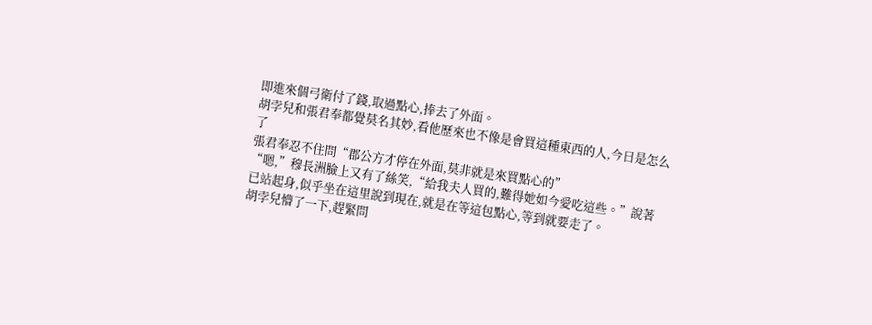即進來個弓衛付了錢,取過點心,捧去了外面。
胡孛兒和張君奉都覺莫名其妙,看他歷來也不像是會買這種東西的人,今日是怎么了
張君奉忍不住問“郡公方才停在外面,莫非就是來買點心的”
“嗯,”穆長洲臉上又有了絲笑,“給我夫人買的,難得她如今愛吃這些。”說著已站起身,似乎坐在這里說到現在,就是在等這包點心,等到就要走了。
胡孛兒懵了一下,趕緊問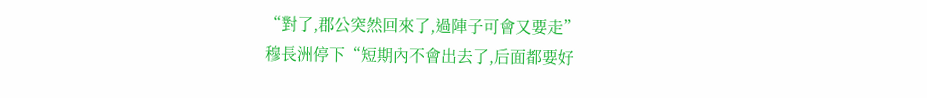“對了,郡公突然回來了,過陣子可會又要走”
穆長洲停下“短期內不會出去了,后面都要好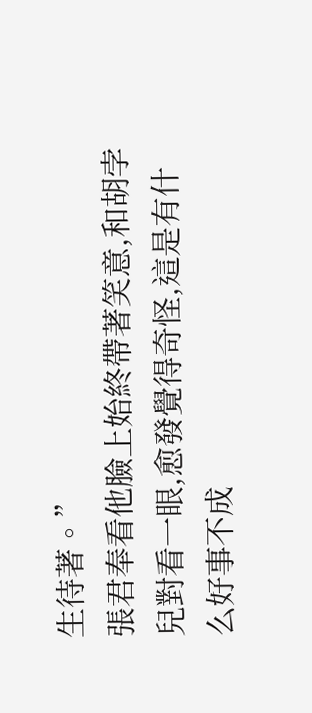生待著。”
張君奉看他臉上始終帶著笑意,和胡孛兒對看一眼,愈發覺得奇怪,這是有什么好事不成